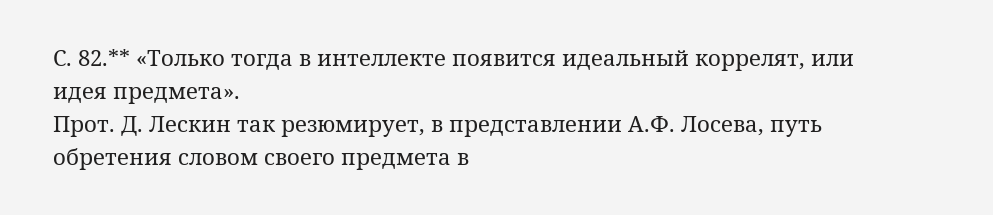С. 82.** «Только тогда в интеллекте появится идеальный коррелят, или идея предмета».
Прот. Д. Лескин так резюмирует, в представлении А.Ф. Лосева, путь обретения словом своего предмета в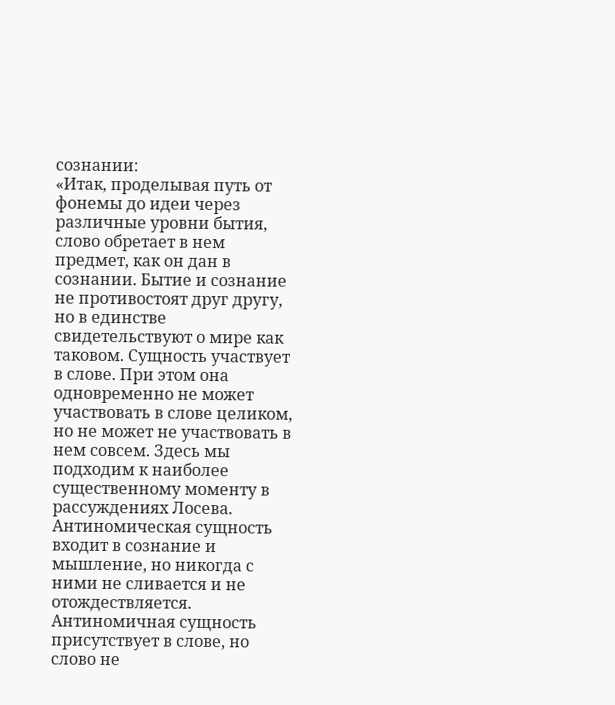сознании:
«Итак, проделывая путь от фонемы до идеи через различные уровни бытия, слово обретает в нем предмет, как он дан в сознании. Бытие и сознание не противостоят друг другу, но в единстве свидетельствуют о мире как таковом. Сущность участвует в слове. При этом она одновременно не может участвовать в слове целиком, но не может не участвовать в нем совсем. Здесь мы подходим к наиболее существенному моменту в рассуждениях Лосева. Антиномическая сущность входит в сознание и мышление, но никогда с ними не сливается и не отождествляется. Антиномичная сущность присутствует в слове, но слово не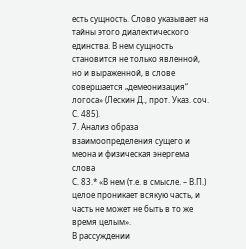есть сущность. Слово указывает на тайны этого диалектического единства. В нем сущность становится не только явленной, но и выраженной, в слове совершается „демеонизация“ логоса» (Лескин Д., прот. Указ. соч. С. 485).
7. Анализ образа взаимоопределения сущего и меона и физическая энергема слова
С. 83.* «В нем (т.е. в смысле. – В.П.) целое проникает всякую часть, и часть не может не быть в то же время целым».
В рассуждении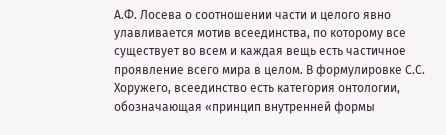А.Ф. Лосева о соотношении части и целого явно улавливается мотив всеединства, по которому все существует во всем и каждая вещь есть частичное проявление всего мира в целом. В формулировке С.С. Хоружего, всеединство есть категория онтологии, обозначающая «принцип внутренней формы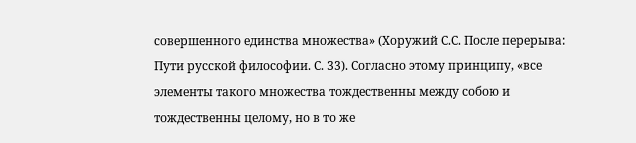совершенного единства множества» (Хоружий С.С. После перерыва: Пути русской философии. С. 33). Согласно этому принципу, «все элементы такого множества тождественны между собою и тождественны целому, но в то же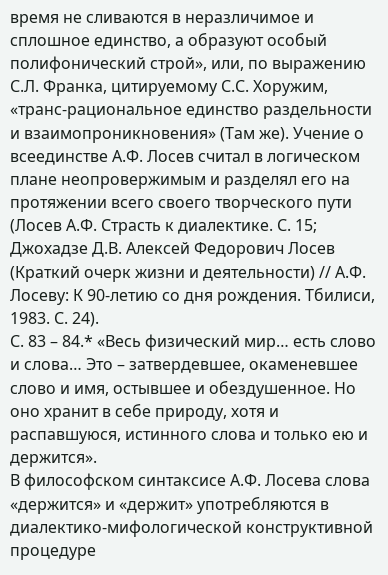время не сливаются в неразличимое и сплошное единство, а образуют особый полифонический строй», или, по выражению С.Л. Франка, цитируемому С.С. Хоружим, «транс-рациональное единство раздельности и взаимопроникновения» (Там же). Учение о всеединстве А.Ф. Лосев считал в логическом плане неопровержимым и разделял его на протяжении всего своего творческого пути (Лосев А.Ф. Страсть к диалектике. С. 15; Джохадзе Д.В. Алексей Федорович Лосев (Краткий очерк жизни и деятельности) // А.Ф. Лосеву: К 90-летию со дня рождения. Тбилиси, 1983. С. 24).
С. 83 – 84.* «Весь физический мир… есть слово и слова… Это – затвердевшее, окаменевшее слово и имя, остывшее и обездушенное. Но оно хранит в себе природу, хотя и распавшуюся, истинного слова и только ею и держится».
В философском синтаксисе А.Ф. Лосева слова «держится» и «держит» употребляются в диалектико-мифологической конструктивной процедуре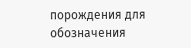порождения для обозначения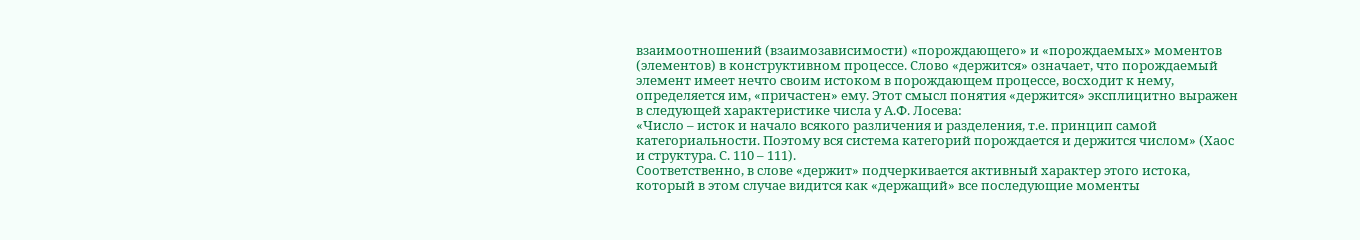взаимоотношений (взаимозависимости) «порождающего» и «порождаемых» моментов (элементов) в конструктивном процессе. Слово «держится» означает, что порождаемый элемент имеет нечто своим истоком в порождающем процессе, восходит к нему, определяется им, «причастен» ему. Этот смысл понятия «держится» эксплицитно выражен в следующей характеристике числа у А.Ф. Лосева:
«Число – исток и начало всякого различения и разделения, т.е. принцип самой категориальности. Поэтому вся система категорий порождается и держится числом» (Хаос и структура. С. 110 – 111).
Соответственно, в слове «держит» подчеркивается активный характер этого истока, который в этом случае видится как «держащий» все последующие моменты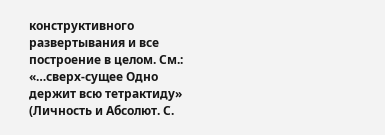конструктивного развертывания и все построение в целом. См.: «…сверх-сущее Одно держит всю тетрактиду» (Личность и Абсолют. С.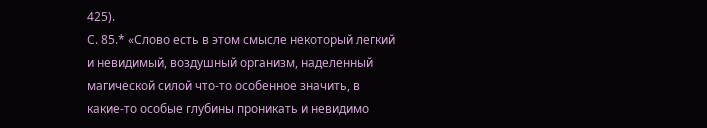425).
С. 85.* «Слово есть в этом смысле некоторый легкий и невидимый, воздушный организм, наделенный магической силой что-то особенное значить, в какие-то особые глубины проникать и невидимо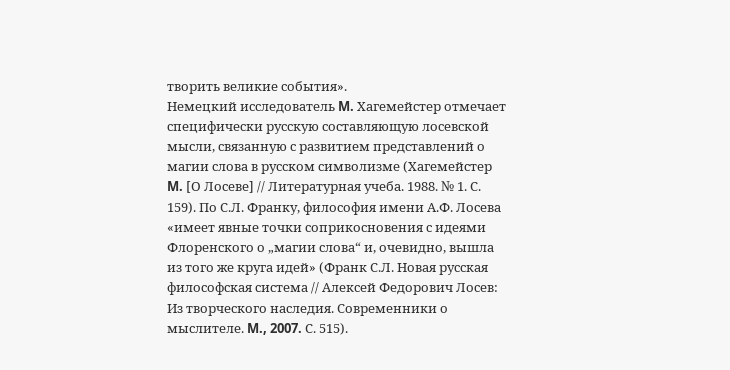творить великие события».
Немецкий исследователь Μ. Хагемейстер отмечает специфически русскую составляющую лосевской мысли, связанную с развитием представлений о магии слова в русском символизме (Хагемейстер Μ. [О Лосеве] // Литературная учеба. 1988. № 1. С. 159). По С.Л. Франку, философия имени А.Ф. Лосева «имеет явные точки соприкосновения с идеями Флоренского о „магии слова“ и, очевидно, вышла из того же круга идей» (Франк С.Л. Новая русская философская система // Алексей Федорович Лосев: Из творческого наследия. Современники о мыслителе. Μ., 2007. С. 515).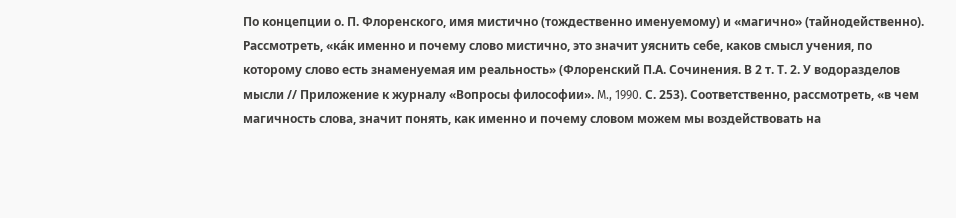По концепции о. П. Флоренского, имя мистично (тождественно именуемому) и «магично» (тайнодейственно). Рассмотреть, «кáк именно и почему слово мистично, это значит уяснить себе, каков смысл учения, по которому слово есть знаменуемая им реальность» (Флоренский П.А. Сочинения. В 2 т. Т. 2. У водоразделов мысли // Приложение к журналу «Вопросы философии». Μ., 1990. С. 253). Соответственно, рассмотреть, «в чем магичность слова, значит понять, как именно и почему словом можем мы воздействовать на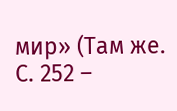мир» (Там же. С. 252 –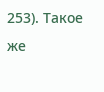253). Такое же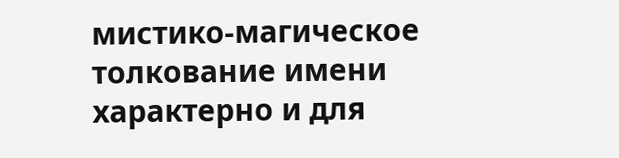мистико-магическое толкование имени характерно и для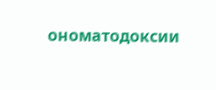ономатодоксии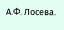А.Ф. Лосева.